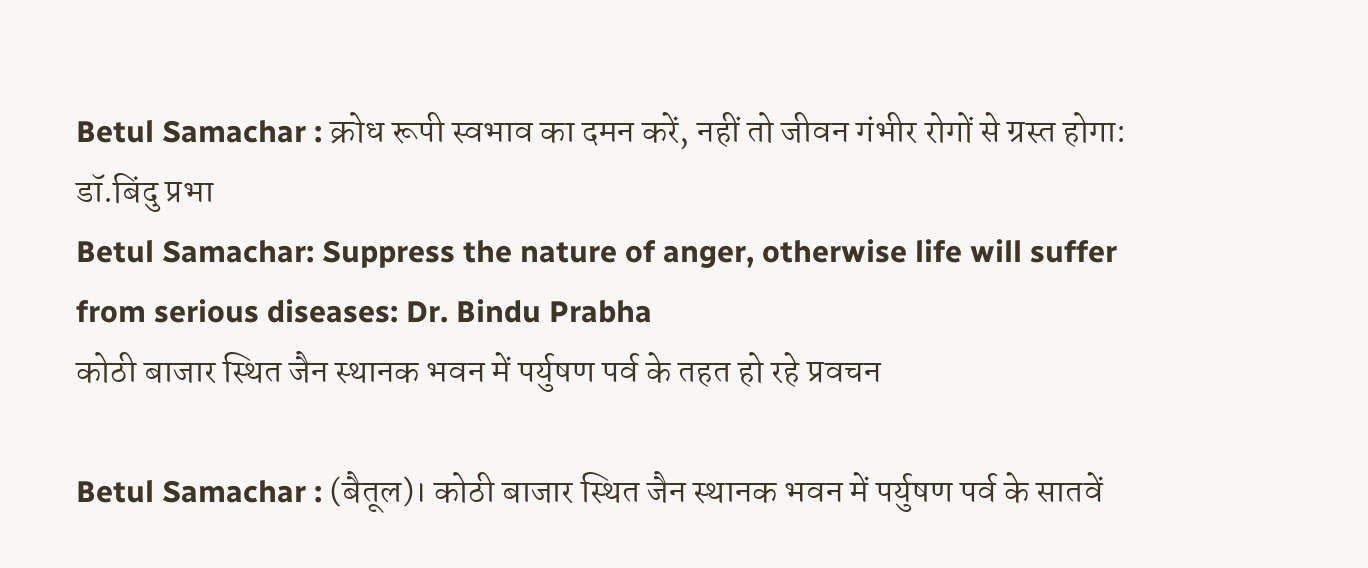Betul Samachar : क्रोध रूपी स्वभाव का दमन करें, नहीं तो जीवन गंभीर रोगों से ग्रस्त होगा: डॉ.बिंदु प्रभा
Betul Samachar: Suppress the nature of anger, otherwise life will suffer from serious diseases: Dr. Bindu Prabha
कोठी बाजार स्थित जैन स्थानक भवन में पर्युषण पर्व के तहत हो रहे प्रवचन

Betul Samachar : (बैतूल)। कोठी बाजार स्थित जैन स्थानक भवन में पर्युषण पर्व के सातवें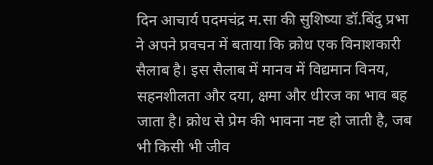दिन आचार्य पदमचंद्र म.सा की सुशिष्या डॉ.बिंदु प्रभा ने अपने प्रवचन में बताया कि क्रोध एक विनाशकारी सैलाब है। इस सैलाब में मानव में विद्यमान विनय, सहनशीलता और दया, क्षमा और धीरज का भाव बह जाता है। क्रोध से प्रेम की भावना नष्ट हो जाती है, जब भी किसी भी जीव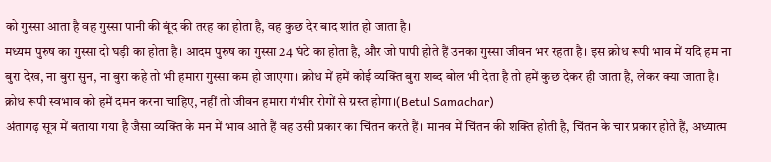को गुस्सा आता है वह गुस्सा पानी की बूंद की तरह का होता है, वह कुछ देर बाद शांत हो जाता है।
मध्यम पुरुष का गुस्सा दो घड़ी का होता है। आदम पुरुष का गुस्सा 24 घंटे का होता है, और जो पापी होते हैं उनका गुस्सा जीवन भर रहता है। इस क्रोध रूपी भाव में यदि हम ना बुरा देख, ना बुरा सुन, ना बुरा कहे तो भी हमारा गुस्सा कम हो जाएगा। क्रोध में हमें कोई व्यक्ति बुरा शब्द बोल भी देता है तो हमें कुछ देकर ही जाता है, लेकर क्या जाता है। क्रोध रूपी स्वभाव को हमें दमन करना चाहिए, नहीं तो जीवन हमारा गंभीर रोगों से ग्रस्त होगा।(Betul Samachar)
अंतागढ़ सूत्र में बताया गया है जैसा व्यक्ति के मन में भाव आते हैं वह उसी प्रकार का चिंतन करते हैं। मानव में चिंतन की शक्ति होती है, चिंतन के चार प्रकार होते हैं, अध्यात्म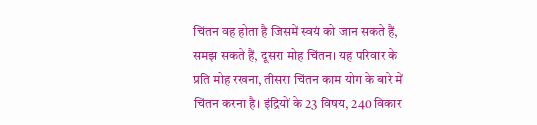चिंतन वह होता है जिसमें स्वयं को जान सकते हैं, समझ सकते हैं, दूसरा मोह चिंतन। यह परिवार के प्रति मोह रखना, तीसरा चिंतन काम योग के बारे में चिंतन करना है। इंद्रियों के 23 विषय, 240 विकार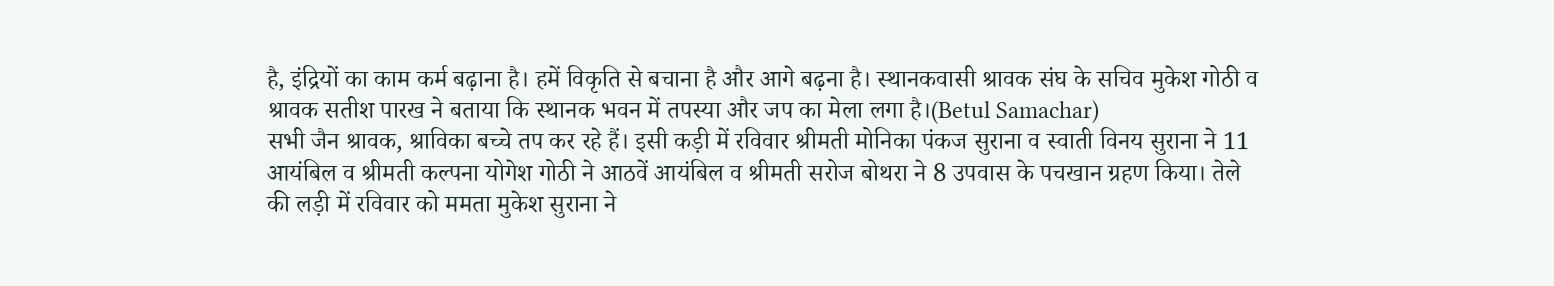है, इंद्रियों का काम कर्म बढ़ाना है। हमें विकृति से बचाना है और आगे बढ़ना है। स्थानकवासी श्रावक संघ के सचिव मुकेश गोठी व श्रावक सतीश पारख ने बताया कि स्थानक भवन में तपस्या और जप का मेला लगा है।(Betul Samachar)
सभी जैन श्रावक, श्राविका बच्चे तप कर रहे हैं। इसी कड़ी में रविवार श्रीमती मोनिका पंकज सुराना व स्वाती विनय सुराना ने 11 आयंबिल व श्रीमती कल्पना योगेश गोठी ने आठवें आयंबिल व श्रीमती सरोज बोथरा ने 8 उपवास के पचखान ग्रहण किया। तेले की लड़ी में रविवार को ममता मुकेश सुराना ने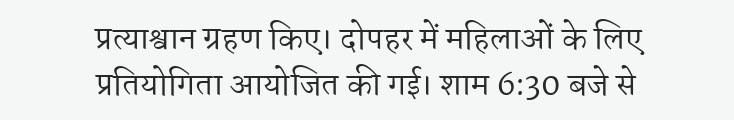प्रत्याश्वान ग्रहण किए। दोपहर में महिलाओं के लिए प्रतियोगिता आयोजित की गई। शाम 6:30 बजे से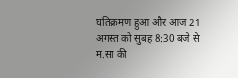घतिक्रमण हुआ और आज 21 अगस्त को सुबह 8:30 बजे से म.सा की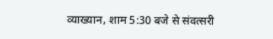व्याख्यान, शाम 5:30 बजे से संवत्सरी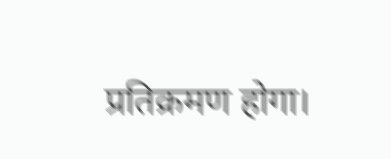प्रतिक्रमण होगा।